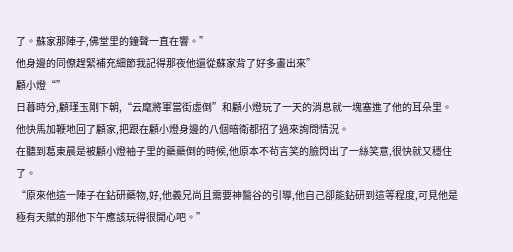了。蘇家那陣子,佛堂里的鐘聲一直在響。”
他身邊的同僚趕緊補充細節我記得那夜他還從蘇家背了好多畫出來”
顧小燈“”
日暮時分,顧瑾玉剛下朝,“云麾將軍當街虛倒”和顧小燈玩了一天的消息就一塊塞進了他的耳朵里。
他快馬加鞭地回了顧家,把跟在顧小燈身邊的八個暗衛都招了過來詢問情況。
在聽到葛東晨是被顧小燈袖子里的藥藥倒的時候,他原本不茍言笑的臉閃出了一絲笑意,很快就又穩住了。
“原來他這一陣子在鉆研藥物,好,他義兄尚且需要神醫谷的引導,他自己卻能鉆研到這等程度,可見他是極有天賦的那他下午應該玩得很開心吧。”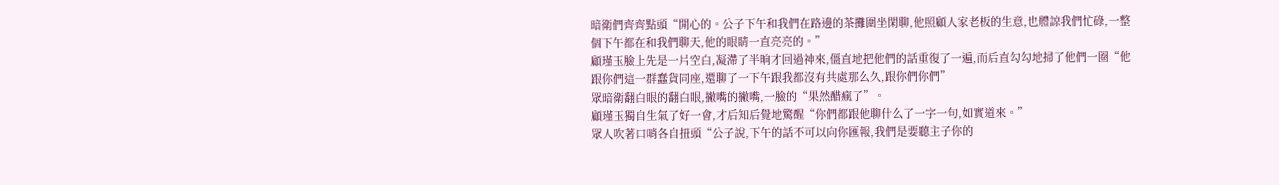暗衛們齊齊點頭“開心的。公子下午和我們在路邊的茶攤圍坐閑聊,他照顧人家老板的生意,也體諒我們忙碌,一整個下午都在和我們聊天,他的眼睛一直亮亮的。”
顧瑾玉臉上先是一片空白,凝滯了半晌才回過神來,僵直地把他們的話重復了一遍,而后直勾勾地掃了他們一圈“他跟你們這一群蠢貨同座,還聊了一下午跟我都沒有共處那么久,跟你們你們”
眾暗衛翻白眼的翻白眼,撇嘴的撇嘴,一臉的“果然醋瘋了”。
顧瑾玉獨自生氣了好一會,才后知后覺地驚醒“你們都跟他聊什么了一字一句,如實道來。”
眾人吹著口哨各自扭頭“公子說,下午的話不可以向你匯報,我們是要聽主子你的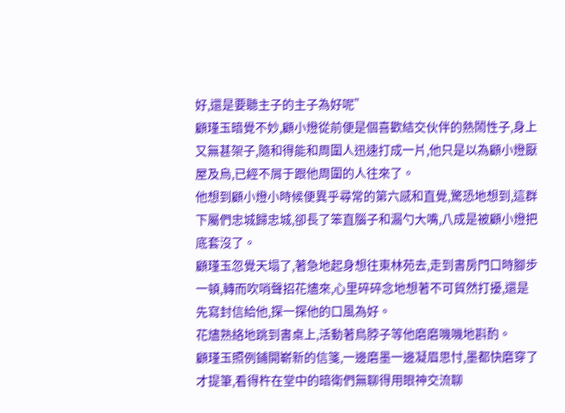好,還是要聽主子的主子為好呢”
顧瑾玉暗覺不妙,顧小燈從前便是個喜歡結交伙伴的熱鬧性子,身上又無甚架子,隨和得能和周圍人迅速打成一片,他只是以為顧小燈厭屋及烏,已經不屑于跟他周圍的人往來了。
他想到顧小燈小時候便異乎尋常的第六感和直覺,驚恐地想到,這群下屬們忠城歸忠城,卻長了笨直腦子和漏勺大嘴,八成是被顧小燈把底套沒了。
顧瑾玉忽覺天塌了,著急地起身想往東林苑去,走到書房門口時腳步一頓,轉而吹哨聲招花燼來,心里碎碎念地想著不可貿然打擾,還是先寫封信給他,探一探他的口風為好。
花燼熟絡地跳到書桌上,活動著鳥脖子等他磨磨嘰嘰地斟酌。
顧瑾玉照例鋪開嶄新的信箋,一邊磨墨一邊凝眉思忖,墨都快磨穿了才提筆,看得杵在堂中的暗衛們無聊得用眼神交流聊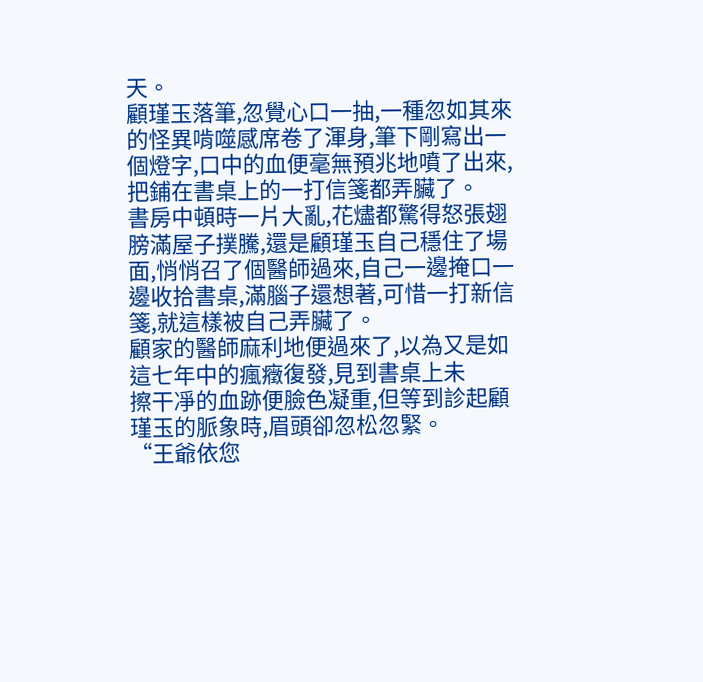天。
顧瑾玉落筆,忽覺心口一抽,一種忽如其來的怪異啃噬感席卷了渾身,筆下剛寫出一個燈字,口中的血便毫無預兆地噴了出來,把鋪在書桌上的一打信箋都弄臟了。
書房中頓時一片大亂,花燼都驚得怒張翅膀滿屋子撲騰,還是顧瑾玉自己穩住了場面,悄悄召了個醫師過來,自己一邊掩口一邊收拾書桌,滿腦子還想著,可惜一打新信箋,就這樣被自己弄臟了。
顧家的醫師麻利地便過來了,以為又是如這七年中的瘋癥復發,見到書桌上未
擦干凈的血跡便臉色凝重,但等到診起顧瑾玉的脈象時,眉頭卻忽松忽緊。
“王爺依您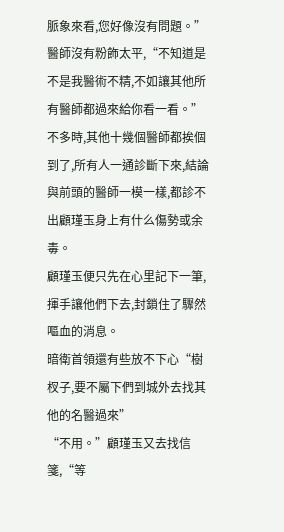脈象來看,您好像沒有問題。”醫師沒有粉飾太平,“不知道是不是我醫術不精,不如讓其他所有醫師都過來給你看一看。”
不多時,其他十幾個醫師都挨個到了,所有人一通診斷下來,結論與前頭的醫師一模一樣,都診不出顧瑾玉身上有什么傷勢或余毒。
顧瑾玉便只先在心里記下一筆,揮手讓他們下去,封鎖住了驟然嘔血的消息。
暗衛首領還有些放不下心“樹杈子,要不屬下們到城外去找其他的名醫過來”
“不用。”顧瑾玉又去找信箋,“等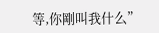等,你剛叫我什么”